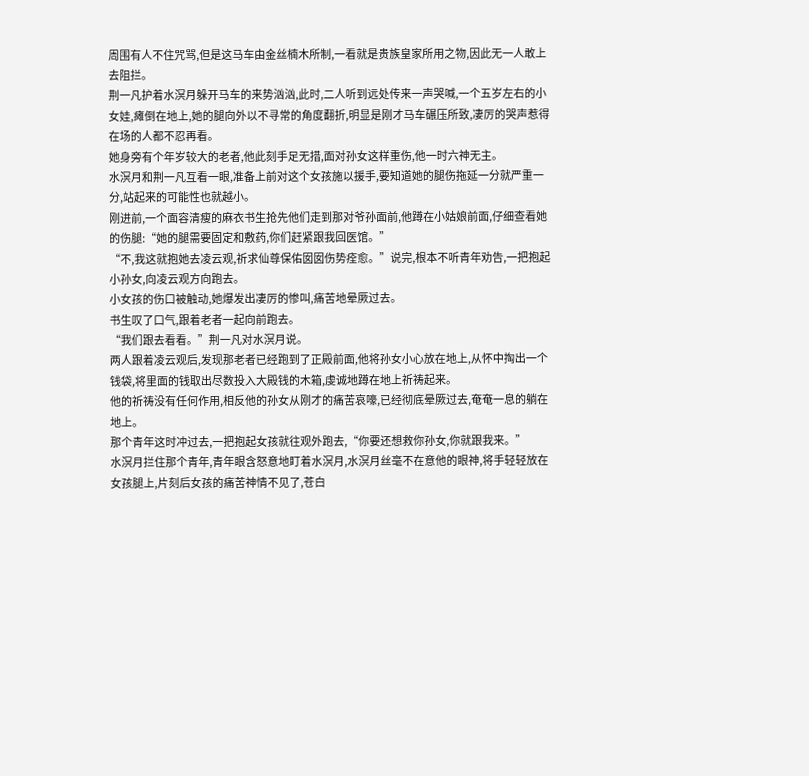周围有人不住咒骂,但是这马车由金丝楠木所制,一看就是贵族皇家所用之物,因此无一人敢上去阻拦。
荆一凡护着水溟月躲开马车的来势汹汹,此时,二人听到远处传来一声哭喊,一个五岁左右的小女娃,瘫倒在地上,她的腿向外以不寻常的角度翻折,明显是刚才马车碾压所致,凄厉的哭声惹得在场的人都不忍再看。
她身旁有个年岁较大的老者,他此刻手足无措,面对孙女这样重伤,他一时六神无主。
水溟月和荆一凡互看一眼,准备上前对这个女孩施以援手,要知道她的腿伤拖延一分就严重一分,站起来的可能性也就越小。
刚进前,一个面容清瘦的麻衣书生抢先他们走到那对爷孙面前,他蹲在小姑娘前面,仔细查看她的伤腿:“她的腿需要固定和敷药,你们赶紧跟我回医馆。”
“不,我这就抱她去凌云观,祈求仙尊保佑囡囡伤势痊愈。”说完,根本不听青年劝告,一把抱起小孙女,向凌云观方向跑去。
小女孩的伤口被触动,她爆发出凄厉的惨叫,痛苦地晕厥过去。
书生叹了口气,跟着老者一起向前跑去。
“我们跟去看看。”荆一凡对水溟月说。
两人跟着凌云观后,发现那老者已经跑到了正殿前面,他将孙女小心放在地上,从怀中掏出一个钱袋,将里面的钱取出尽数投入大殿钱的木箱,虔诚地蹲在地上祈祷起来。
他的祈祷没有任何作用,相反他的孙女从刚才的痛苦哀嚎,已经彻底晕厥过去,奄奄一息的躺在地上。
那个青年这时冲过去,一把抱起女孩就往观外跑去,“你要还想救你孙女,你就跟我来。”
水溟月拦住那个青年,青年眼含怒意地盯着水溟月,水溟月丝毫不在意他的眼神,将手轻轻放在女孩腿上,片刻后女孩的痛苦神情不见了,苍白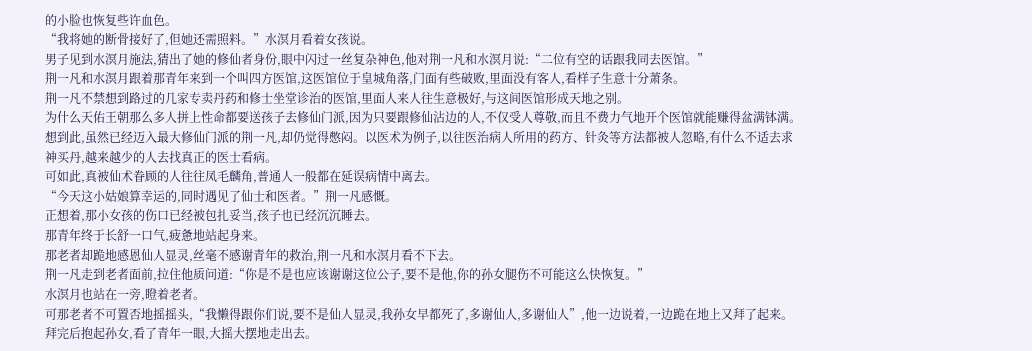的小脸也恢复些许血色。
“我将她的断骨接好了,但她还需照料。”水溟月看着女孩说。
男子见到水溟月施法,猜出了她的修仙者身份,眼中闪过一丝复杂神色,他对荆一凡和水溟月说:“二位有空的话跟我同去医馆。”
荆一凡和水溟月跟着那青年来到一个叫四方医馆,这医馆位于皇城角落,门面有些破败,里面没有客人,看样子生意十分萧条。
荆一凡不禁想到路过的几家专卖丹药和修士坐堂诊治的医馆,里面人来人往生意极好,与这间医馆形成天地之别。
为什么天佑王朝那么多人拼上性命都要送孩子去修仙门派,因为只要跟修仙沾边的人,不仅受人尊敬,而且不费力气地开个医馆就能赚得盆满钵满。
想到此,虽然已经迈入最大修仙门派的荆一凡,却仍觉得憋闷。以医术为例子,以往医治病人所用的药方、针灸等方法都被人忽略,有什么不适去求神买丹,越来越少的人去找真正的医士看病。
可如此,真被仙术眷顾的人往往凤毛麟角,普通人一般都在延误病情中离去。
“今天这小姑娘算幸运的,同时遇见了仙士和医者。”荆一凡感慨。
正想着,那小女孩的伤口已经被包扎妥当,孩子也已经沉沉睡去。
那青年终于长舒一口气,疲惫地站起身来。
那老者却跪地感恩仙人显灵,丝毫不感谢青年的救治,荆一凡和水溟月看不下去。
荆一凡走到老者面前,拉住他质问道:“你是不是也应该谢谢这位公子,要不是他,你的孙女腿伤不可能这么快恢复。”
水溟月也站在一旁,瞪着老者。
可那老者不可置否地摇摇头,“我懒得跟你们说,要不是仙人显灵,我孙女早都死了,多谢仙人,多谢仙人”,他一边说着,一边跪在地上又拜了起来。
拜完后抱起孙女,看了青年一眼,大摇大摆地走出去。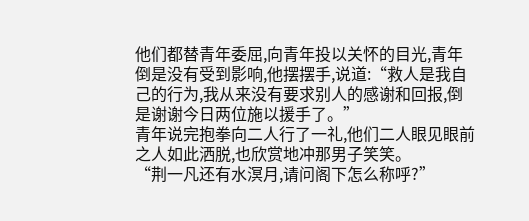他们都替青年委屈,向青年投以关怀的目光,青年倒是没有受到影响,他摆摆手,说道:“救人是我自己的行为,我从来没有要求别人的感谢和回报,倒是谢谢今日两位施以援手了。”
青年说完抱拳向二人行了一礼,他们二人眼见眼前之人如此洒脱,也欣赏地冲那男子笑笑。
“荆一凡还有水溟月,请问阁下怎么称呼?”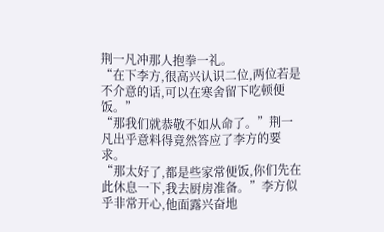荆一凡冲那人抱拳一礼。
“在下李方,很高兴认识二位,两位若是不介意的话,可以在寒舍留下吃顿便饭。”
“那我们就恭敬不如从命了。”荆一凡出乎意料得竟然答应了李方的要求。
“那太好了,都是些家常便饭,你们先在此休息一下,我去厨房准备。”李方似乎非常开心,他面露兴奋地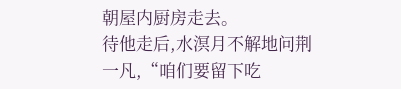朝屋内厨房走去。
待他走后,水溟月不解地问荆一凡,“咱们要留下吃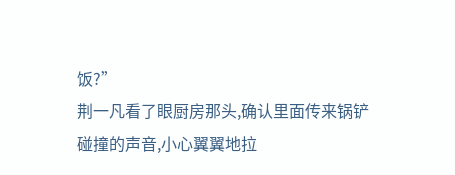饭?”
荆一凡看了眼厨房那头,确认里面传来锅铲碰撞的声音,小心翼翼地拉